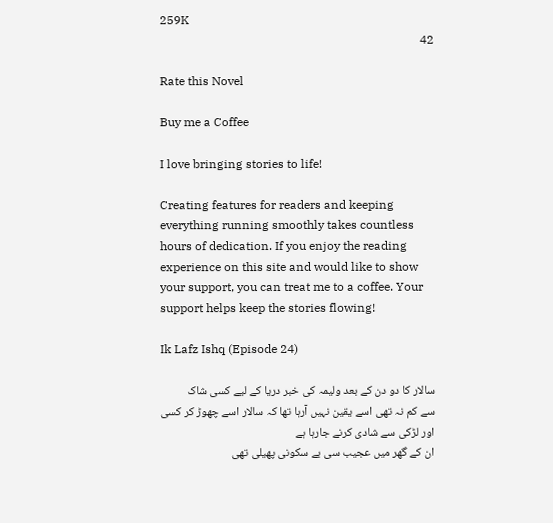259K
42

Rate this Novel

Buy me a Coffee

I love bringing stories to life!

Creating features for readers and keeping everything running smoothly takes countless hours of dedication. If you enjoy the reading experience on this site and would like to show your support, you can treat me to a coffee. Your support helps keep the stories flowing!

Ik Lafz Ishq (Episode 24)

سالار کا دو دن کے بعد ولیمہ کی خبر دریا کے لیے کسی شاک
سے کم نہ تھی اسے یقین نہیں آرہا تھا کہ سالار اسے چھوڑ کر کسی اور لڑکی سے شادی کرنے جارہا ہے
ان کے گھر میں عجیب سی بے سکونی پھیلی تھی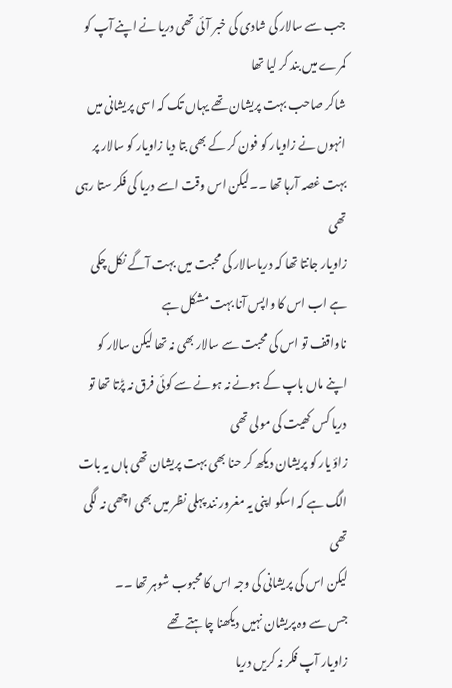جب سے سالار کی شادی کی خبر آئی تھی دریا نے اپنے آپ کو کمرے میں بند کر لیا تھا
شاکر صاحب بہت پریشان تھے یہاں تک کہ اسی پریشانی میں انہوں نے زاویار کو فون کر کے بھی بتا دیا زاویار کو سالار پر بہت غصہ آرہا تھا ۔۔لیکن اس وقت اسے دریا کی فکر ستا رہی تھی
زاویار جانتا تھا کہ دریاسالار کی محبت میں بہت آگے نکل چکی ہے اب اس کا واپس آنا بہت مشکل ہے
ناواقف تو اس کی محبت سے سالار بھی نہ تھا لیکن سالار کو اپنے ماں باپ کے ہونے نہ ہونے سے کوئی فرق نہ پڑتا تھا تو دریا کس کھیت کی مولی تھی
زاؤ یار کو پریشان دیکھ کر حنا بھی بہت پریشان تھی ہاں یہ بات الگ ہے کہ اسکو اپنی یہ مغرور نند پہلی نظر میں بھی اچھی نہ لگی تھی
لیکن اس کی پریشانی کی وجہ اس کا محبوب شوہر تھا ۔۔
جس سے وہ پریشان نہیں دیکھنا چاہتے تھے
زاویار آپ فکر نہ کریں دریا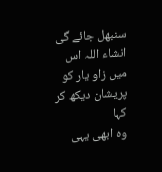سنبھل جائے گی انشاء اللہ اس میں زاو یار کو پریشان دیکھ کر کہا
وہ ابھی یہی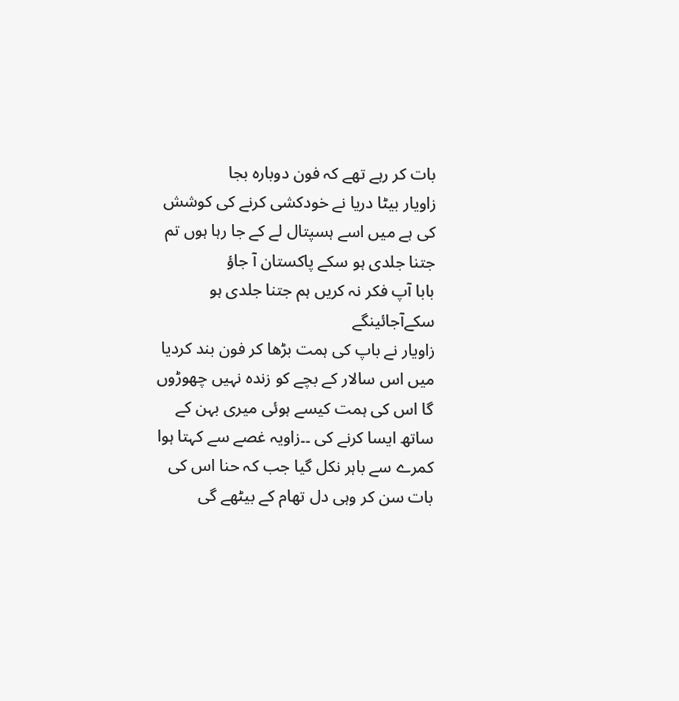بات کر رہے تھے کہ فون دوبارہ بجا
زاویار بیٹا دریا نے خودکشی کرنے کی کوشش کی ہے میں اسے ہسپتال لے کے جا رہا ہوں تم جتنا جلدی ہو سکے پاکستان آ جاؤ
بابا آپ فکر نہ کریں ہم جتنا جلدی ہو سکےآجائینگے
زاویار نے باپ کی ہمت بڑھا کر فون بند کردیا
میں اس سالار کے بچے کو زندہ نہیں چھوڑوں گا اس کی ہمت کیسے ہوئی میری بہن کے ساتھ ایسا کرنے کی ۔۔زاویہ غصے سے کہتا ہوا کمرے سے باہر نکل گیا جب کہ حنا اس کی بات سن کر وہی دل تھام کے بیٹھے گی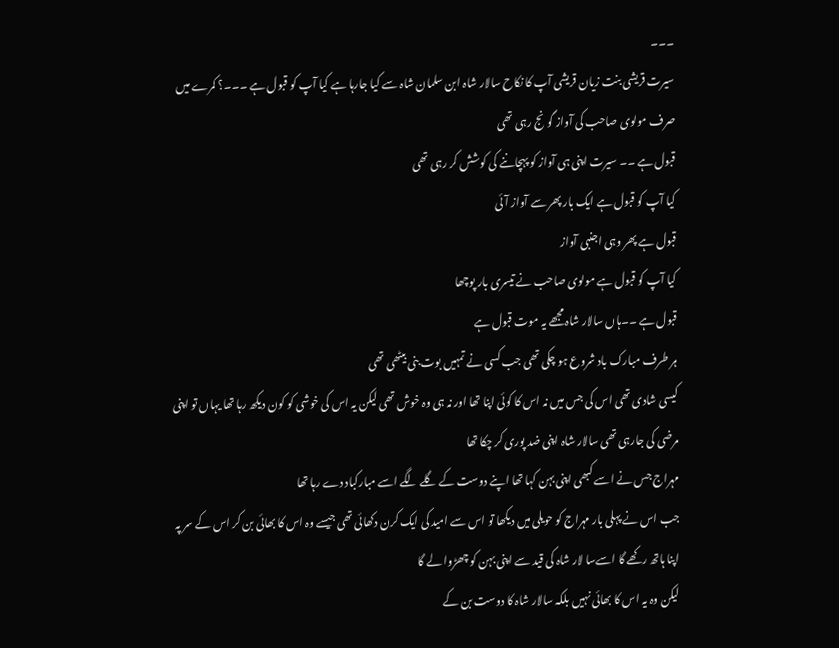۔۔۔
سیرت قریشی بنت زیان قریشی آپ کا نکاح سالار شاہ ابن سلمان شاہ سے کیا جارہا ہے کیا آپ کو قبول ہے ۔۔۔؟ کمرے میں صرف مولوی صاحب کی آواز گونج رہی تھی
قبول ہے ۔۔ سیرت اپنی ہی آواز کو پہچاننے کی کوشش کر رہی تھی
کیا آپ کو قبول ہے ایک بار پھر سے آواز آئی
قبول ہے پھر وہی اجنبی آواز
کیا آپ کو قبول ہے مولوی صاحب نے تیسری بار پوچھا
قبول ہے ۔۔ہاں سالار شاہ مجھے یہ موت قبول ہے
ہر طرف مبارک باد شروع ہو چکی تھی جب کسی نے تمہیں بوت بنی بیٹھی تھی
کیسی شادی تھی اس کی جس میں نہ اس کا کوئی اپنا تھا اور نہ ہی وہ خوش تھی لیکن یہ اس کی خوشی کو کون دیکھ رہا تھا یہاں تو اپنی مرضی کی جارہی تھی سالار شاہ اپنی ضد پوری کر چکا تھا
مہراج جس نے اسے کبھی اپنی بہن کہا تھا اپنے دوست کے گلے لگے اسے مبارکباد دے رہا تھا
جب اس نے پہلی بار مہراج کو حویلی میں دیکھا تو اس سے امید کی ایک کرن دکھائی تھی جیسے وہ اس کا بھائی بن کر اس کے سر پہ اپنا ہاتھ رکھے گا اسےسا لار شاہ کی قید سے اپنی بہن کو چھڑوا لے گا
لیکن وہ یہ اس کا بھائی نہیں بلکہ سالار شاہ کا دوست بن کے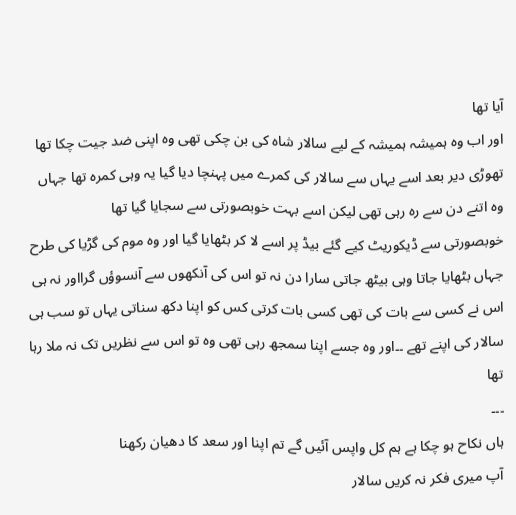آیا تھا
اور اب وہ ہمیشہ ہمیشہ کے لیے سالار شاہ کی بن چکی تھی وہ اپنی ضد جیت چکا تھا
تھوڑی دیر بعد اسے یہاں سے سالار کی کمرے میں پہنچا دیا گیا یہ وہی کمرہ تھا جہاں وہ اتنے دن سے رہ رہی تھی لیکن اسے بہت خوبصورتی سے سجایا گیا تھا
خوبصورتی سے ڈیکوریٹ کیے گئے بیڈ پر اسے لا کر بٹھایا گیا اور وہ موم کی گڑیا کی طرح جہاں بٹھایا جاتا وہی بیٹھ جاتی سارا دن نہ تو اس کی آنکھوں سے آنسوؤں گرااور نہ ہی اس نے کسی سے بات کی تھی کسی بات کرتی کس کو اپنا دکھ سناتی یہاں تو سب ہی سالار کی اپنے تھے ۔۔اور وہ جسے اپنا سمجھ رہی تھی وہ تو اس سے نظریں تک نہ ملا رہا تھا
۔۔۔
ہاں نکاح ہو چکا ہے ہم کل واپس آئیں گے تم اپنا اور سعد کا دھیان رکھنا
آپ میری فکر نہ کریں سالار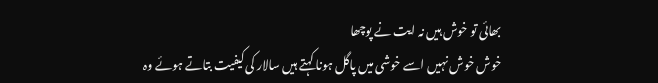بھائی تو خوش ہیں نہ ایت نے پوچھا
خوش خوش نہیں اسے خوشی میں پاگل ہونا کہتے ہیں سالار کی کیفیت بتاتے ہوئے وہ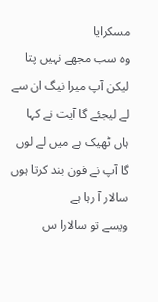مسکرایا
وہ سب مجھے نہیں پتا لیکن آپ میرا نیگ ان سے لے لیجئے گا آیت نے کہا
ہاں ٹھیک ہے میں لے لوں گا آپ نے فون بند کرتا ہوں سالار آ رہا ہے
ویسے تو سالارا س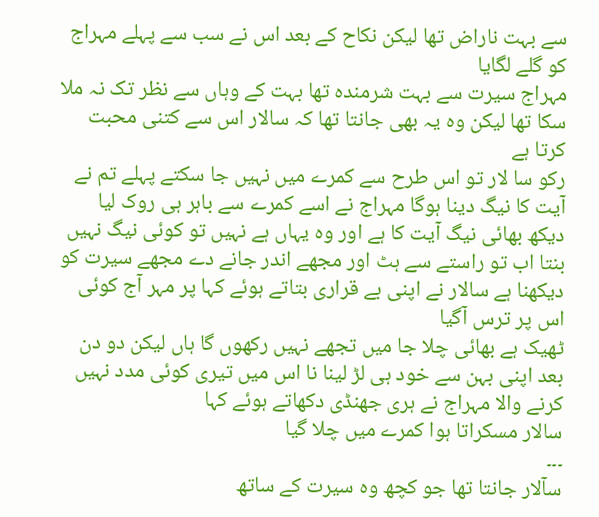سے بہت ناراض تھا لیکن نکاح کے بعد اس نے سب سے پہلے مہراج کو گلے لگایا
مہراج سیرت سے بہت شرمندہ تھا بہت کے وہاں سے نظر تک نہ ملا سکا تھا لیکن وہ یہ بھی جانتا تھا کہ سالار اس سے کتنی محبت کرتا ہے
رکو سا لار تو اس طرح سے کمرے میں نہیں جا سکتے پہلے تم نے آیت کا نیگ دینا ہوگا مہراج نے اسے کمرے سے باہر ہی روک لیا
دیکھ بھائی نیگ آیت کا ہے اور وہ یہاں ہے نہیں تو کوئی نیگ نہیں بنتا اب تو راستے سے ہٹ اور مجھے اندر جانے دے مجھے سیرت کو دیکھنا ہے سالار نے اپنی بے قراری بتاتے ہوئے کہا پر مہر آج کوئی اس پر ترس آگیا
ٹھیک ہے بھائی چلا جا میں تجھے نہیں رکھوں گا ہاں لیکن دو دن بعد اپنی بہن سے خود ہی لڑ لینا نا اس میں تیری کوئی مدد نہیں کرنے والا مہراج نے ہری جھنڈی دکھاتے ہوئے کہا
سالار مسکراتا ہوا کمرے میں چلا گیا
۔۔۔
سآلار جانتا تھا جو کچھ وہ سیرت کے ساتھ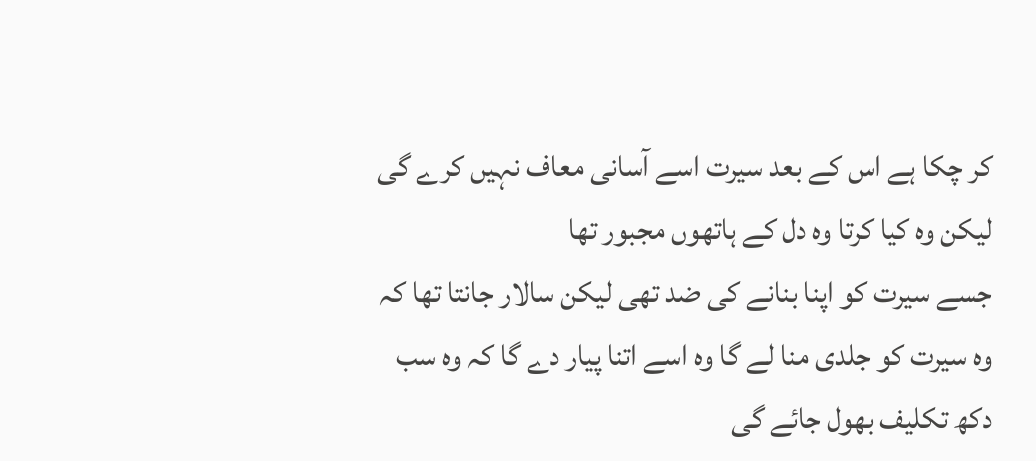کر چکا ہے اس کے بعد سیرت اسے آسانی معاف نہیں کرے گی لیکن وہ کیا کرتا وہ دل کے ہاتھوں مجبور تھا
جسے سیرت کو اپنا بنانے کی ضد تھی لیکن سالار جانتا تھا کہ وہ سیرت کو جلدی منا لے گا وہ اسے اتنا پیار دے گا کہ وہ سب دکھ تکلیف بھول جائے گی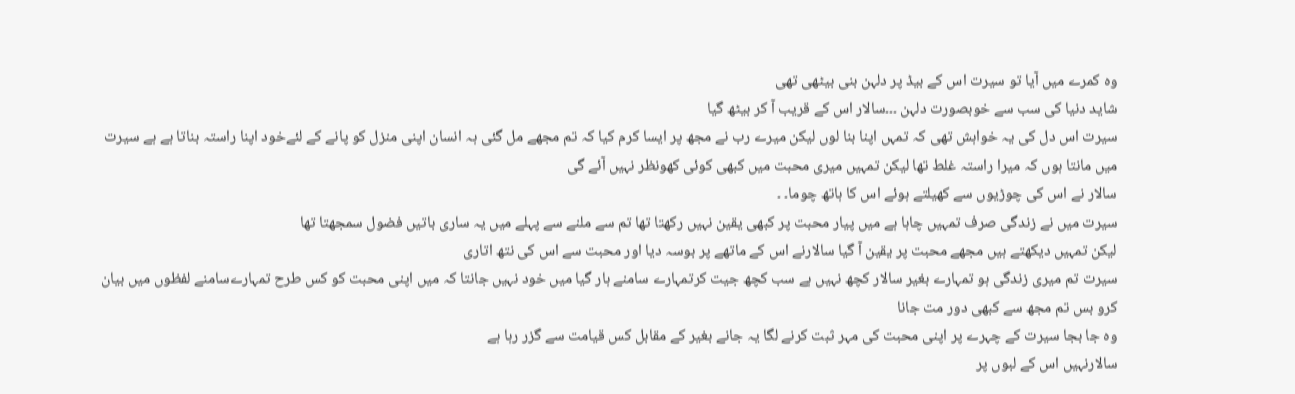وہ کمرے میں آیا تو سیرت اس کے بیڈ پر دلہن بنی بیٹھی تھی
شاید دنیا کی سب سے خوبصورت دلہن ۔۔۔سالار اس کے قریب آ کر بیٹھ گیا
سیرت اس دل کی یہ خواہش تھی کہ تمہں اپنا بنا لوں لیکن میرے رب نے مجھ پر ایسا کرم کیا کہ تم مجھے مل گئی ہہ انسان اپنی منزل کو پانے کے لئےخود اپنا راستہ بناتا ہے ہے سیرت میں مانتا ہوں کہ میرا راستہ غلط تھا لیکن تمہیں میری محبت میں کبھی کوئی کھونظر نہیں آئے گی
سالار نے اس کی چوڑیوں سے کھیلتے ہوئے اس کا ہاتھ چوما۔ ۔
سیرت میں نے زندگی صرف تمہیں چاہا ہے میں پیار محبت پر کبھی یقین نہیں رکھتا تھا تم سے ملنے سے پہلے میں یہ ساری باتیں فضول سمجھتا تھا
لیکن تمہیں دیکھتے ہیں مجھے محبت پر یقین آ گیا سالارنے اس کے ماتھے پر بوسہ دیا اور محبت سے اس کی نتھ اتاری
سیرت تم میری زندگی ہو تمہارے بغیر سالار کچھ نہیں ہے سب کچھ جیت کرتمہارے سامنے ہار گیا میں خود نہیں جانتا کہ میں اپنی محبت کو کس طرح تمہارےسامنے لفظوں میں بیان کرو بس تم مجھ سے کبھی دور مت جانا
وہ جا بجا سیرت کے چہرے پر اپنی محبت کی مہر ثبت کرنے لگا یہ جانے بغیر کے مقابل کس قیامت سے گزر رہا ہے
سالارنہیں اس کے لبوں پر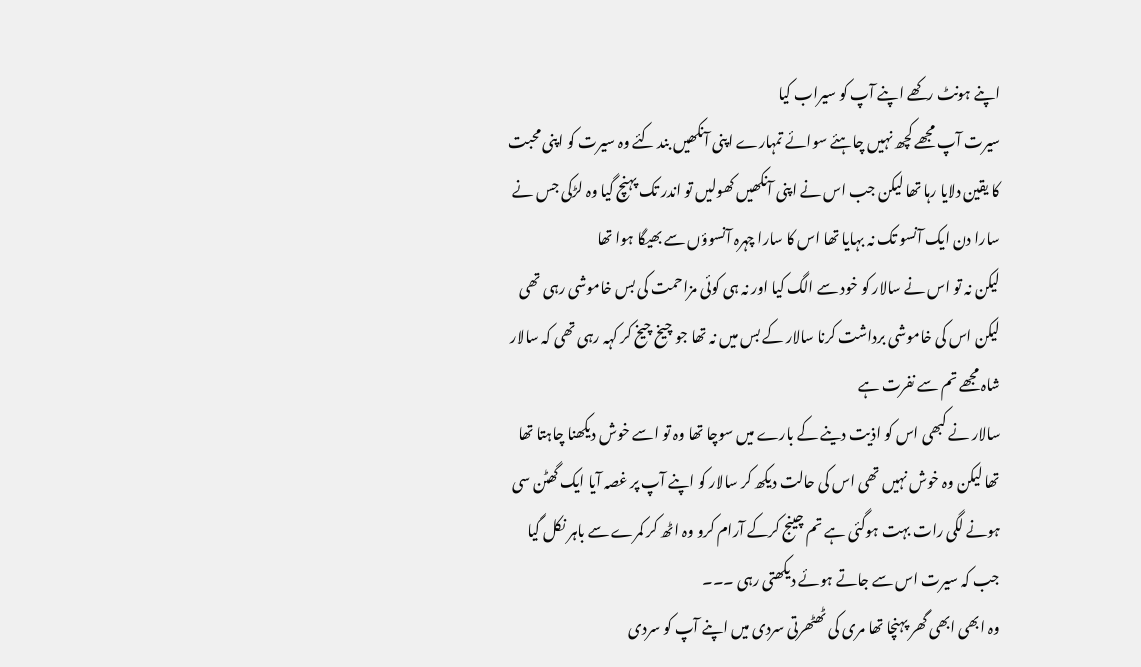اپنے ہونٹ رکھے اپنے آپ کو سیراب کیا
سیرت آپ مجھے کچھ نہیں چاہئے سوائے تمہارے اپنی آنکھیں بند کئے وہ سیرت کو اپنی محبت کا یقین دلایا رہا تھا لیکن جب اس نے اپنی آنکھیں کھولیں تو اندر تک پہنچ گیا وہ لڑکی جس نے سارا دن ایک آنسو تک نہ بہایا تھا اس کا سارا چہرہ آنسوؤں سے بھیگا ہوا تھا
لیکن نہ تو اس نے سالار کو خود سے الگ کیا اور نہ ہی کوئی مزاحمت کی بس خاموشی رہی تھی لیکن اس کی خاموشی برداشت کرنا سالار کے بس میں نہ تھا جو چیخ چیخ کر کہہ رہی تھی کہ سالار شاہ مجھے تم سے نفرت ہے
سالار نے کبھی اس کو اذیت دینے کے بارے میں سوچا تھا وہ تو اسے خوش دیکھنا چاہتا تھا تھا لیکن وہ خوش نہیں تھی اس کی حالت دیکھ کر سالار کو اپنے آپ پر غصہ آیا ایک گھٹن سی ہونے لگی رات بہت ہوگئی ہے تم چینج کرکے آرام کرو وہ اٹھ کر کمرے سے باہر نکل گیا
جب کہ سیرت اس سے جاتے ہوئے دیکھتی رہی ۔۔۔
وہ ابھی ابھی گھر پہنچا تھا مری کی ٹھٹھرتی سردی میں اپنے آپ کو سردی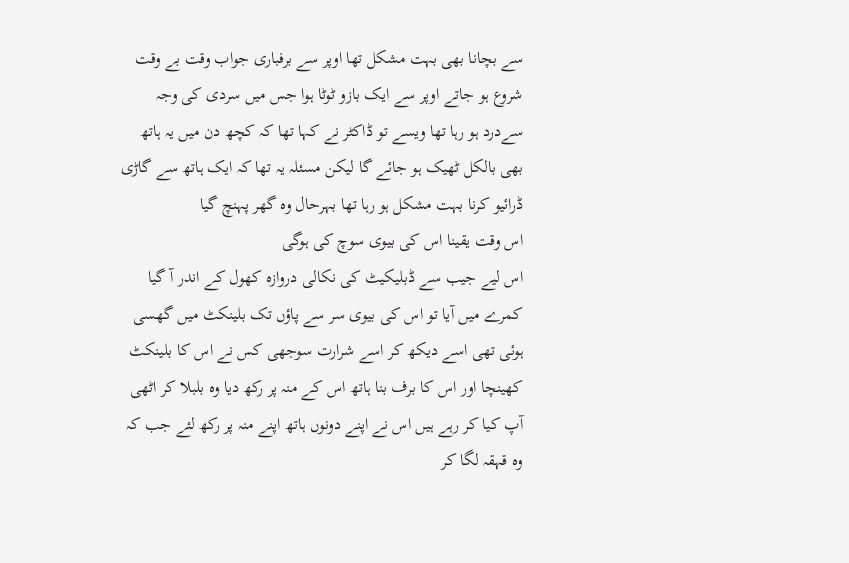سے بچانا بھی بہت مشکل تھا اوپر سے برفباری جواب وقت بے وقت شروع ہو جاتے اوپر سے ایک بازو ٹوٹا ہوا جس میں سردی کی وجہ سےدرد ہو رہا تھا ویسے تو ڈاکٹر نے کہا تھا کہ کچھ دن میں یہ ہاتھ بھی بالکل ٹھیک ہو جائے گا لیکن مسئلہ یہ تھا کہ ایک ہاتھ سے گاڑی ڈرائیو کرنا بہت مشکل ہو رہا تھا بہرحال وہ گھر پہنچ گیا
اس وقت یقینا اس کی بیوی سوچ کی ہوگی
اس لیے جیب سے ڈبلیکیٹ کی نکالی دروازہ کھول کے اندر آ گیا
کمرے میں آیا تو اس کی بیوی سر سے پاؤں تک بلینکٹ میں گھسی ہوئی تھی اسے دیکھ کر اسے شرارت سوجھی کس نے اس کا بلینکٹ کھینچا اور اس کا برف بنا ہاتھ اس کے منہ پر رکھ دیا وہ بلبلا کر اٹھی آپ کیا کر رہے ہیں اس نے اپنے دونوں ہاتھ اپنے منہ پر رکھ لئے جب کہ وہ قہقہ لگا کر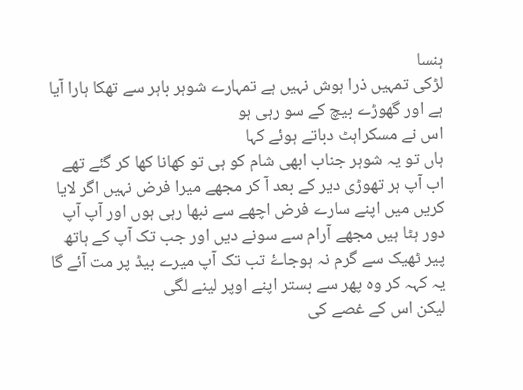ہنسا
لڑکی تمہیں ذرا ہوش نہیں ہے تمہارے شوہر باہر سے تھکا ہارا آیا ہے اور گھوڑے بیچ کے سو رہی ہو
اس نے مسکراہٹ دباتے ہوئے کہا
ہاں تو یہ شوہر جناب ابھی شام کو ہی تو کھانا کھا کر گئے تھے اب آپ ہر تھوڑی دیر کے بعد آ کر مجھے میرا فرض نہیں اگر لایا کریں میں اپنے سارے فرض اچھے سے نبھا رہی ہوں اور آپ آپ دور ہٹا ہیں مجھے آرام سے سونے دیں اور جب تک آپ کے ہاتھ پیر ٹھیک سے گرم نہ ہوجاۓ تب تک آپ میرے بیڈ پر مت آئے گا یہ کہہ کر وہ پھر سے بستر اپنے اوپر لینے لگی
لیکن اس کے غصے کی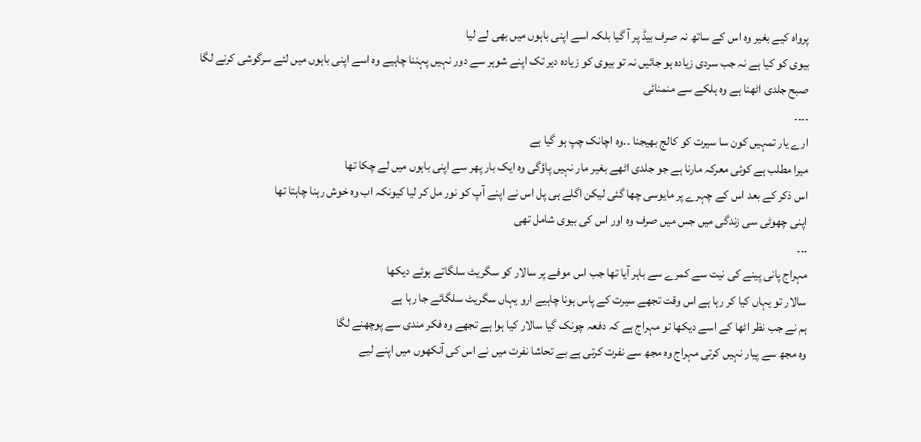پرواہ کیے بغیر وہ اس کے ساتھ نہ صرف بیڈ پر آ گیا بلکہ اسے اپنی باہوں میں بھی لے لیا
بیوی کو کیا ہے نہ جب سردی زیادہ ہو جائیں نہ تو بیوی کو زیادہ دیر تک اپنے شوہر سے دور نہیں پہننا چاہیے وہ اسے اپنی باہوں میں لئے سرگوشی کرنے لگا
صبح جلدی اٹھنا ہے وہ ہلکے سے منمنائی
۔۔۔۔
ارے یار تمہیں کون سا سیرت کو کالج بھیجنا ۔۔وہ اچانک چپ ہو گیا ہے
میرا مطلب ہے کوئی معرکہ مارنا ہے جو جلدی اٹھے بغیر مار نہیں پاؤگی وہ ایک بار پھر سے اپنی باہوں میں لے چکا تھا
اس ذکر کے بعد اس کے چہرے پر مایوسی چھا گئی لیکن اگلے ہی پل اس نے اپنے آپ کو نور مل کر لیا کیونکہ اب وہ خوش رہنا چاہتا تھا
اپنی چھوٹی سی زندگی میں جس میں صرف وہ اور اس کی بیوی شامل تھی
۔۔۔
مہراج پانی پینے کی نیت سے کمرے سے باہر آیا تھا جب اس موفے پر سالار کو سگریٹ سلگاتے ہوئے دیکھا
سالار تو یہاں کیا کر رہا ہے اس وقت تجھے سیرت کے پاس ہونا چاہیے ارو یہاں سگریٹ سلگائے جا رہا ہے
ہم نے جب نظر اٹھا کے اسے دیکھا تو مہراج ہے کہ دفعہ چونک گیا سالار کیا ہوا ہے تجھے وہ فکر مندی سے پوچھنے لگا
وہ مجھ سے پیار نہیں کرتی مہراج وہ مجھ سے نفرت کرتی ہے بے تحاشا نفرت میں نے اس کی آنکھوں میں اپنے لیے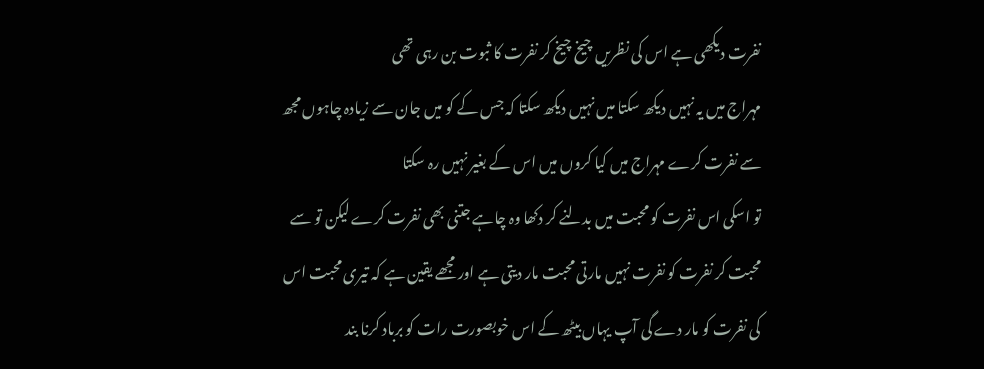نفرت دیکھی ہے اس کی نظریں چیخ چیخ کر نفرت کا ثبوت بن رہی تھی
مہراج میں یہ نہیں دیکھ سکتا میں نہیں دیکھ سکتا کہ جس کے کو میں جان سے زیادہ چاہوں مجھ سے نفرت کرے مہراج میں کیا کروں میں اس کے بغیر نہیں رہ سکتا
تو اسکی اس نفرت کو محبت میں بدلنے کر دکھا وہ چاہے جتنی بھی نفرت کرے لیکن تو سے محبت کر نفرت کو نفرت نہیں مارتی محبت مار دیتی ہے اور مجھے یقین ہے کہ تیری محبت اس کی نفرت کو مار دے گی آپ یہاں بیٹھ کے اس خوبصورت رات کو برباد کرنا بند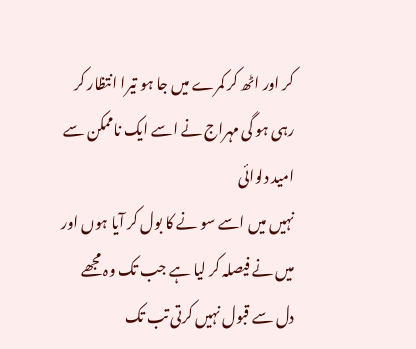کر اور اٹھ کر کمرے میں جا ہو تیرا انتظار کر رہی ہو گی مہراج نے اسے ایک ناممکن سے امید دلوائی
نہیں میں اسے سو نے کا بول کر آیا ہوں اور میں نے فیصلہ کر لیا ہے جب تک وہ مجھے دل سے قبول نہیں کرتی تب تک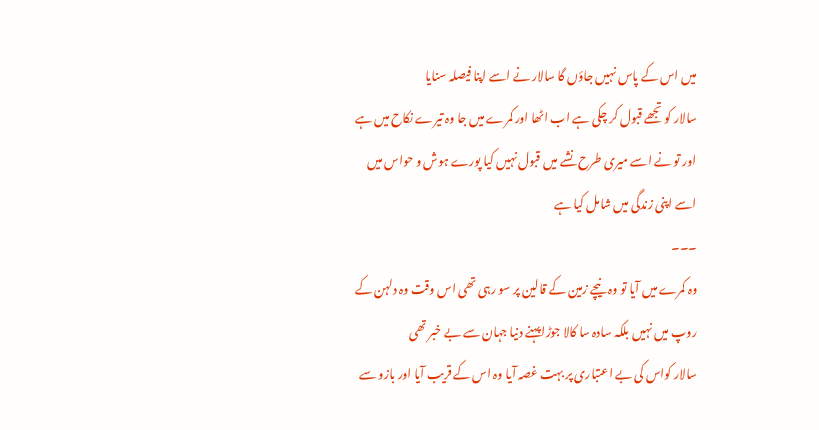میں اس کے پاس نہیں جاؤں گا سالار نے اسے اپنا فیصلہ سنایا
سالار کو تجھے قبول کر چکی ہے اب اٹھا اور کمرے میں جا وہ تیرے نکاح میں ہے اور تو نے اسے میری طرح نشے میں قبول نہیں کیا پورے ہوش و حواس میں اسے اپنی زندگی میں شامل کیا ہے
۔۔۔
وہ کمرے میں آیا تو وہ نیچے زمین کے قالین پر سو رہی تھی اس وقت وہ دلہن کے روپ میں نہیں بلکہ سادہ سا کالا جوڑا پہنے دنیا جہان سے بے خبر تھی
سالار کواس کی بے اعتباری پر بہت غصہ آیا وہ اس کے قریب آیا اور بازو سے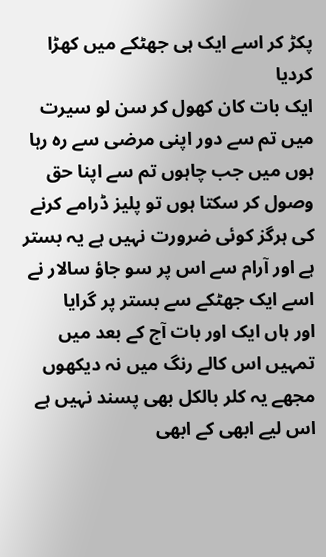پکڑ کر اسے ایک ہی جھٹکے میں کھڑا کردیا
ایک بات کان کھول کر سن لو سیرت میں تم سے دور اپنی مرضی سے رہ رہا ہوں میں جب چاہوں تم سے اپنا حق وصول کر سکتا ہوں تو پلیز ڈرامے کرنے کی ہرگز کوئی ضرورت نہیں ہے یہ بستر ہے اور آرام سے اس پر سو جاؤ سالار نے اسے ایک جھٹکے سے بستر پر گرایا
اور ہاں ایک اور بات آج کے بعد میں تمہیں اس کالے رنگ میں نہ دیکھوں مجھے یہ کلر بالکل بھی پسند نہیں ہے اس لیے ابھی کے ابھی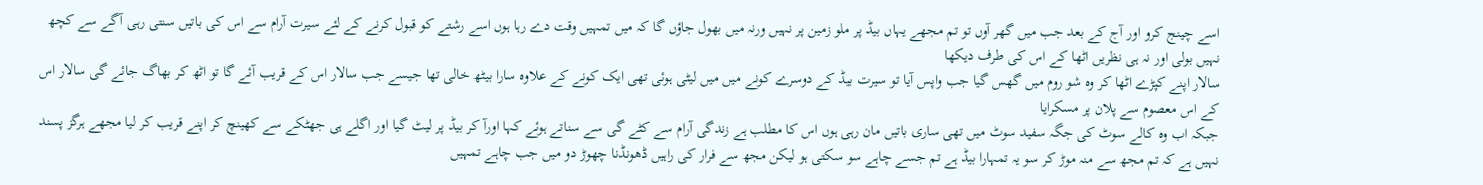اسے چینج کرو اور آج کے بعد جب میں گھر آوں تو تم مجھے یہاں بیڈ پر ملو زمین پر نہیں ورنہ میں بھول جاؤں گا کہ میں تمہیں وقت دے رہا ہوں اسے رشتے کو قبول کرنے کے لئے سیرت آرام سے اس کی باتیں سنتی رہی آگے سے کچھ نہیں بولی اور نہ ہی نظریں اٹھا کے اس کی طرف دیکھا
سالار اپنے کپڑے اٹھا کر وہ شو روم میں گھس گیا جب واپس آیا تو سیرت بیڈ کے دوسرے کونے میں میں لیٹی ہوئی تھی ایک کونے کے علاوہ سارا بیٹھ خالی تھا جیسے جب سالار اس کے قریب آئے گا تو اٹھ کر بھاگ جائے گی سالار اس کے اس معصوم سے پلان پر مسکرایا
جبکہ اب وہ کالے سوٹ کی جگہ سفید سوٹ میں تھی ساری باتیں مان رہی ہوں اس کا مطلب ہے زندگی آرام سے کٹے گی سے سناتے ہوئے کہا اورآ کر بیڈ پر لیٹ گیا اور اگلے ہی جھٹکے سے کھینچ کر اپنے قریب کر لیا مجھے ہرگز پسند نہیں ہے کہ تم مجھ سے منہ موڑ کر سو یہ تمہارا بیڈ ہے تم جسے چاہے سو سکتی ہو لیکن مجھ سے فرار کی راہیں ڈھونڈنا چھوڑ دو میں جب چاہے تمہیں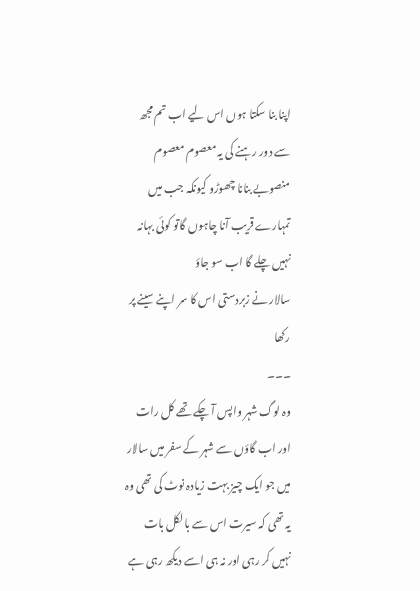اپنا بنا سکتا ہوں اس لیے اب تم مجھ سے دور رہنے کی یہ معصوم معصوم منصوبے بنانا چھوڑو کیونکہ جب میں تمہارے قریب آنا چاہوں گاتو کوئی بہانہ نہیں چلے گا اب سو جاؤ
سالار نے زبردستی اس کا سر اپنے سینے پر رکھا
۔۔۔
وہ لوگ شہر واپس آ چکے تھے کل رات اور اب گاؤں سے شہر کے سفر میں سالار میں جو ایک چیز بہت زیادہ نوٹ کی تھی وہ یہ تھی کہ سیرت اس سے بالکل بات نہیں کر رہی اور نہ ہی اسے دیکھ رہی ہے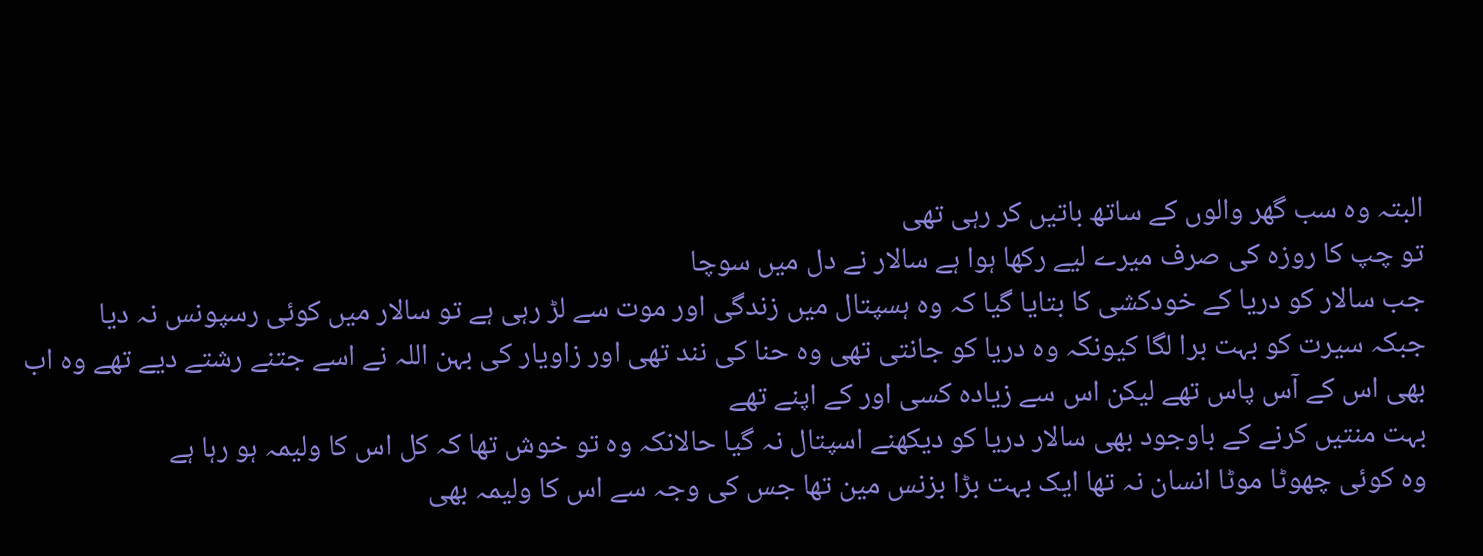البتہ وہ سب گھر والوں کے ساتھ باتیں کر رہی تھی
تو چپ کا روزہ کی صرف میرے لیے رکھا ہوا ہے سالار نے دل میں سوچا
جب سالار کو دریا کے خودکشی کا بتایا گیا کہ وہ ہسپتال میں زندگی اور موت سے لڑ رہی ہے تو سالار میں کوئی رسپونس نہ دیا
جبکہ سیرت کو بہت برا لگا کیونکہ وہ دریا کو جانتی تھی وہ حنا کی نند تھی اور زاویار کی بہن اللہ نے اسے جتنے رشتے دیے تھے وہ اب بھی اس کے آس پاس تھے لیکن اس سے زیادہ کسی اور کے اپنے تھے
بہت منتیں کرنے کے باوجود بھی سالار دریا کو دیکھنے اسپتال نہ گیا حالانکہ وہ تو خوش تھا کہ کل اس کا ولیمہ ہو رہا ہے
وہ کوئی چھوٹا موٹا انسان نہ تھا ایک بہت بڑا بزنس مین تھا جس کی وجہ سے اس کا ولیمہ بھی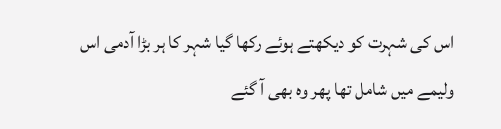اس کی شہرت کو دیکھتے ہوئے رکھا گیا شہر کا ہر بڑا آدمی اس ولیمے میں شامل تھا پھر وہ بھی آ گئے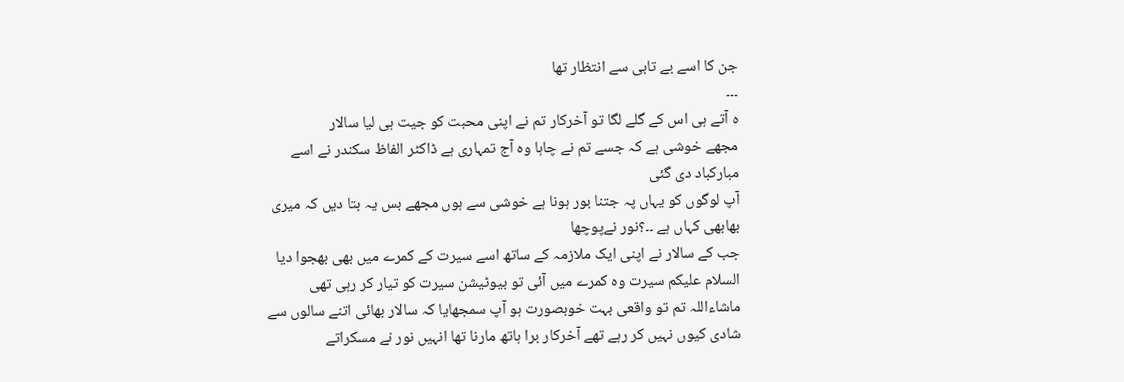جن کا اسے بے تابی سے انتظار تھا
۔۔۔
ہ آتے ہی اس کے گلے لگا تو آخرکار تم نے اپنی محبت کو جیت ہی لیا سالار
مجھے خوشی ہے کہ جسے تم نے چاہا وہ آج تمہاری ہے ڈاکٹر الفاظ سکندر نے اسے مبارکباد دی گئی
آپ لوگوں کو یہاں پہ جتنا بور ہونا ہے خوشی سے ہوں مجھے بس یہ بتا دیں کہ میری بھابھی کہاں ہے ۔۔؟نور نےپوچھا
جب کے سالار نے اپنی ایک ملازمہ کے ساتھ اسے سیرت کے کمرے میں بھی بھجوا دیا
السلام علیکم سیرت وہ کمرے میں آئی تو بیوٹیشن سیرت کو تیار کر رہی تھی
ماشاءاللہ تم تو واقعی بہت خوبصورت ہو آپ سمجھایا کہ سالار بھائی اتنے سالوں سے شادی کیوں نہیں کر رہے تھے آخرکار برا ہاتھ مارنا تھا انہیں نور نے مسکراتے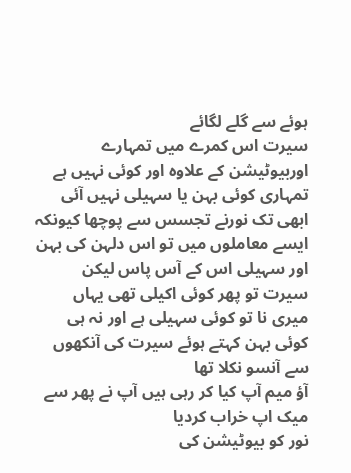ہوئے سے گلے لگائے
سیرت اس کمرے میں تمہارے اوربیوٹیشن کے علاوہ اور کوئی نہیں ہے تمہاری کوئی بہن یا سہیلی نہیں آئی ابھی تک نورنے تجسس سے پوچھا کیونکہ ایسے معاملوں میں تو اس دلہن کی بہن اور سہیلی اس کے آس پاس لیکن سیرت تو پھر کوئی اکیلی تھی یہاں
میری نا تو کوئی سہیلی ہے اور نہ ہی کوئی بہن کہتے ہوئے سیرت کی آنکھوں سے آنسو نکلا تھا
آؤ میم آپ کیا کر رہی ہیں آپ نے پھر سے میک اپ خراب کردیا
نور کو بیوٹیشن کی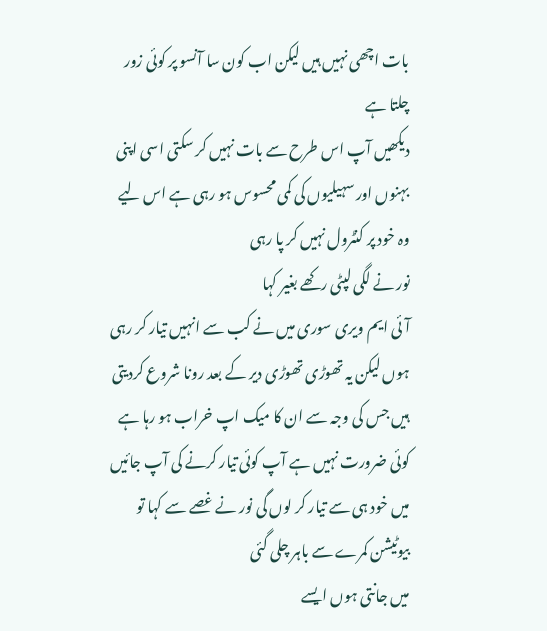بات اچھی نہیں ہیں لیکن اب کون سا آنسو پر کوئی زور چلتا ہے
دیکھیں آپ اس طرح سے بات نہیں کر سکتی اسی اپنی بہنوں اور سہیلیوں کی کمی محسوس ہو رہی ہے اس لیے وہ خود پر کنٹرول نہیں کر پا رہی
نور نے لگی لپٹی رکھے بغیر کہا
آئی ایم ویری سوری میں نے کب سے انہیں تیار کر رہی ہوں لیکن یہ تھوڑی تھوڑی دیر کے بعد رونا شروع کردیتی ہیں جس کی وجہ سے ان کا میک اپ خراب ہو رہا ہے
کوئی ضرورت نہیں ہے آپ کوئی تیار کرنے کی آپ جائیں میں خود ہی سے تیار کر لوں گی نور نے غصے سے کہا تو بیوٹیشن کمرے سے باہر چلی گئی
میں جانتی ہوں ایسے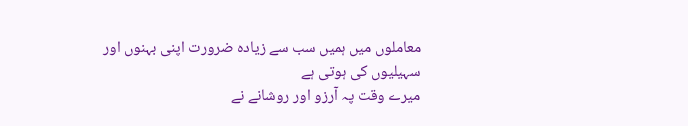معاملوں میں ہمیں سب سے زیادہ ضرورت اپنی بہنوں اور سہیلیوں کی ہوتی ہے
میرے وقت پہ آرزو اور روشانے نے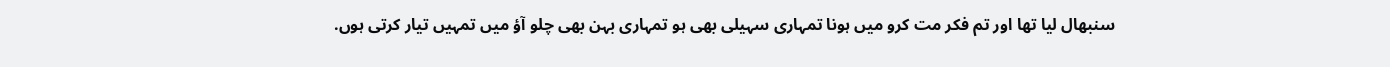سنبھال لیا تھا اور تم فکر مت کرو میں ہونا تمہاری سہیلی بھی ہو تمہاری بہن بھی چلو آؤ میں تمہیں تیار کرتی ہوں.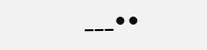___••